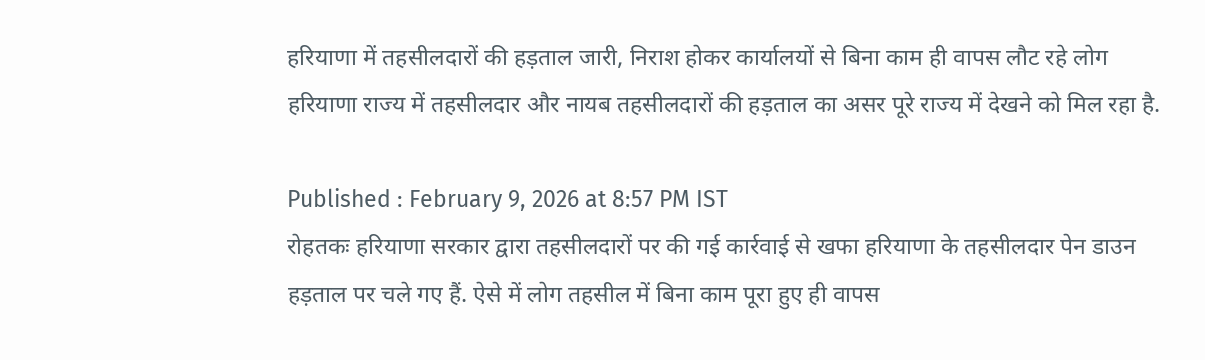हरियाणा में तहसीलदारों की हड़ताल जारी, निराश होकर कार्यालयों से बिना काम ही वापस लौट रहे लोग
हरियाणा राज्य में तहसीलदार और नायब तहसीलदारों की हड़ताल का असर पूरे राज्य में देखने को मिल रहा है.

Published : February 9, 2026 at 8:57 PM IST
रोहतकः हरियाणा सरकार द्वारा तहसीलदारों पर की गई कार्रवाई से खफा हरियाणा के तहसीलदार पेन डाउन हड़ताल पर चले गए हैं. ऐसे में लोग तहसील में बिना काम पूरा हुए ही वापस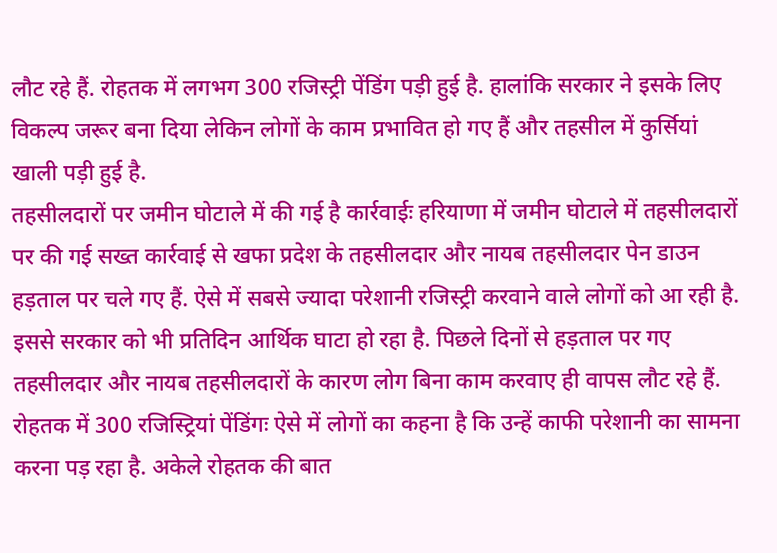लौट रहे हैं. रोहतक में लगभग 300 रजिस्ट्री पेंडिंग पड़ी हुई है. हालांकि सरकार ने इसके लिए विकल्प जरूर बना दिया लेकिन लोगों के काम प्रभावित हो गए हैं और तहसील में कुर्सियां खाली पड़ी हुई है.
तहसीलदारों पर जमीन घोटाले में की गई है कार्रवाईः हरियाणा में जमीन घोटाले में तहसीलदारों पर की गई सख्त कार्रवाई से खफा प्रदेश के तहसीलदार और नायब तहसीलदार पेन डाउन हड़ताल पर चले गए हैं. ऐसे में सबसे ज्यादा परेशानी रजिस्ट्री करवाने वाले लोगों को आ रही है. इससे सरकार को भी प्रतिदिन आर्थिक घाटा हो रहा है. पिछले दिनों से हड़ताल पर गए तहसीलदार और नायब तहसीलदारों के कारण लोग बिना काम करवाए ही वापस लौट रहे हैं.
रोहतक में 300 रजिस्ट्रियां पेंडिंगः ऐसे में लोगों का कहना है कि उन्हें काफी परेशानी का सामना करना पड़ रहा है. अकेले रोहतक की बात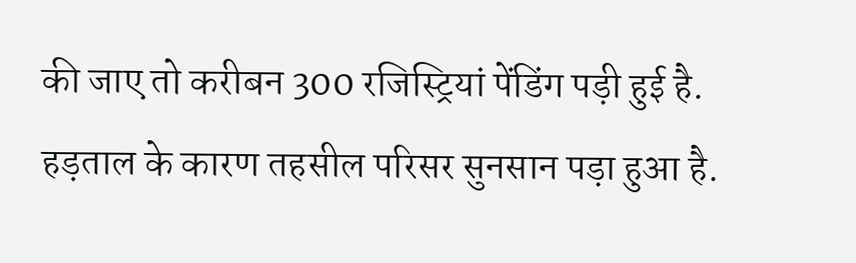की जाए तो करीबन 300 रजिस्ट्रियां पेंडिंग पड़ी हुई है. हड़ताल के कारण तहसील परिसर सुनसान पड़ा हुआ है.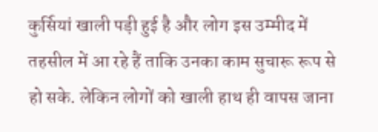कुर्सियां खाली पड़ी हुई है और लोग इस उम्मीद में तहसील में आ रहे हैं ताकि उनका काम सुचारू रूप से हो सके. लेकिन लोगों को खाली हाथ ही वापस जाना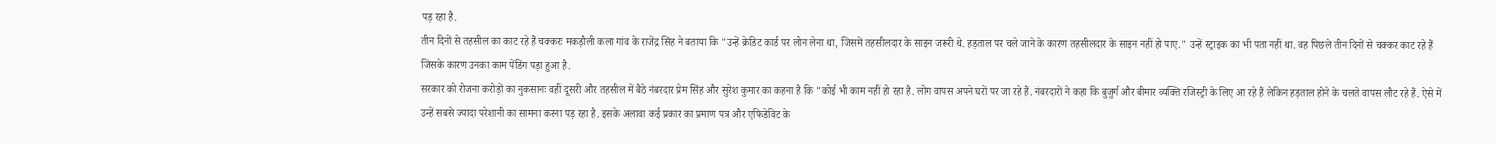पड़ रहा है.
तीन दिनों से तहसील का काट रहे हैं चक्करः मकड़ौली कला गांव के राजेंद्र सिंह ने बताया कि "उन्हें क्रेडिट कार्ड पर लोन लेना था, जिसमें तहसीलदार के साइन जरूरी थे. हड़ताल पर चले जाने के कारण तहसीलदार के साइन नहीं हो पाए." उन्हें स्ट्राइक का भी पता नहीं था. वह पिछले तीन दिनों से चक्कर काट रहे हैं जिसके कारण उनका काम पेंडिंग पड़ा हुआ है.
सरकार को रोजना करोड़ों का नुकसानः वहीं दूसरी और तहसील में बैठे नंबरदार प्रेम सिंह और सुरेश कुमार का कहना है कि "कोई भी काम नहीं हो रहा है. लोग वापस अपने घरों पर जा रहे हैं. नंबरदारों ने कहा कि बुजुर्ग और बीमार व्यक्ति रजिस्ट्री के लिए आ रहे हैं लेकिन हड़ताल होने के चलते वापस लौट रहे हैं. ऐसे में उन्हें सबसे ज्यादा परेशानी का सामना करना पड़ रहा है. इसके अलावा कई प्रकार का प्रमाण पत्र और एफिडेविट के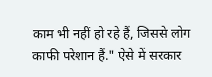काम भी नहीं हो रहे हैं, जिससे लोग काफी परेशान हैं." ऐसे में सरकार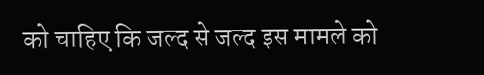को चाहिए कि जल्द से जल्द इस मामले को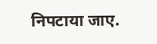निपटाया जाए.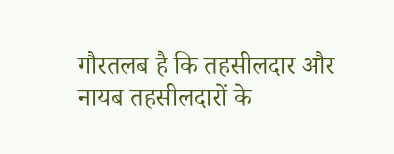गौरतलब है कि तहसीलदार और नायब तहसीलदारों के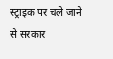स्ट्राइक पर चले जाने से सरकार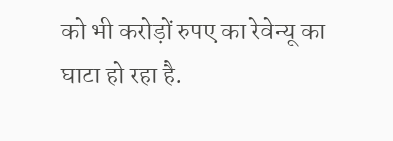को भी करोड़ों रुपए का रेवेन्यू का घाटा हो रहा है.